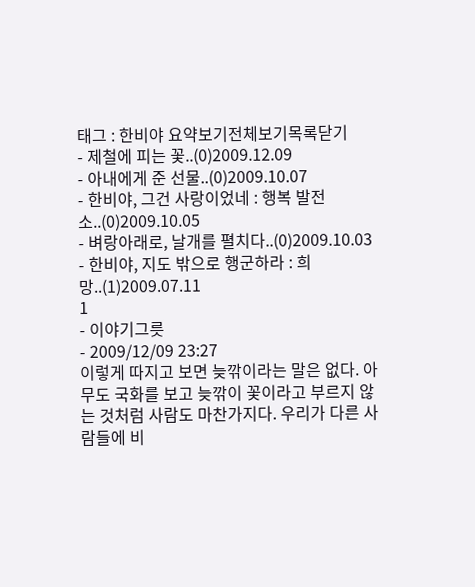태그 : 한비야 요약보기전체보기목록닫기
- 제철에 피는 꽃..(0)2009.12.09
- 아내에게 준 선물..(0)2009.10.07
- 한비야, 그건 사랑이었네 : 행복 발전소..(0)2009.10.05
- 벼랑아래로, 날개를 펼치다..(0)2009.10.03
- 한비야, 지도 밖으로 행군하라 : 희망..(1)2009.07.11
1
- 이야기그릇
- 2009/12/09 23:27
이렇게 따지고 보면 늦깎이라는 말은 없다. 아무도 국화를 보고 늦깎이 꽃이라고 부르지 않는 것처럼 사람도 마찬가지다. 우리가 다른 사람들에 비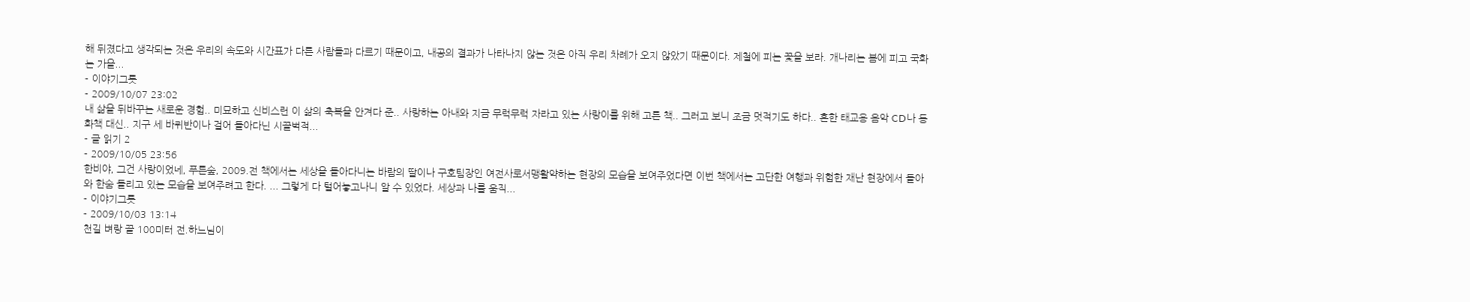해 뒤졌다고 생각되는 것은 우리의 속도와 시간표가 다른 사람들과 다르기 때문이고, 내공의 결과가 나타나지 않는 것은 아직 우리 차례가 오지 않았기 때문이다. 제철에 피는 꽃을 보라. 개나리는 봄에 피고 국화는 가을...
- 이야기그릇
- 2009/10/07 23:02
내 삶을 뒤바꾸는 새로운 경험.. 미묘하고 신비스런 이 삶의 축복을 안겨다 준.. 사랑하는 아내와 지금 무럭무럭 자라고 있는 사랑이를 위해 고른 책.. 그러고 보니 조금 멋적기도 하다.. 흔한 태교용 음악 CD나 동화책 대신.. 지구 세 바퀴반이나 걸어 돌아다닌 시끌벅적...
- 글 읽기 2
- 2009/10/05 23:56
한비야, 그건 사랑이었네, 푸른숲, 2009.전 책에서는 세상을 돌아다니는 바람의 딸이나 구호팀장인 여전사로서맹활약하는 현장의 모습을 보여주었다면 이번 책에서는 고단한 여행과 위험한 재난 현장에서 돌아와 한숨 돌리고 있는 모습을 보여주려고 한다. ... 그렇게 다 털어놓고나니 알 수 있었다. 세상과 나를 움직...
- 이야기그릇
- 2009/10/03 13:14
천길 벼랑 끝 100미터 전.하느님이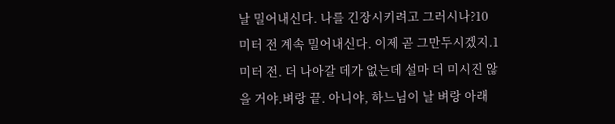날 밀어내신다. 나를 긴장시키려고 그러시나?10미터 전 계속 밀어내신다. 이제 곧 그만두시겠지.1미터 전. 더 나아갈 데가 없는데 설마 더 미시진 않을 거야.벼랑 끝. 아니야, 하느님이 날 벼랑 아래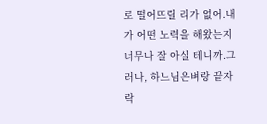로 떨어뜨릴 리가 없어.내가 어떤 노력을 해왔는지 너무나 잘 아실 테니까.그러나, 하느님은벼랑 끝자락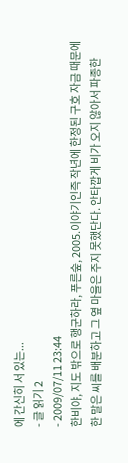에 간신히 서 있는...
- 글 읽기 2
- 2009/07/11 23:44
한비야, 지도 밖으로 행군하라, 푸른숲, 2005.이야기인즉 작년에 한정된 구호 자금 때문에 한 말은 씨를 배분하고 그 옆 마을은 주지 못했단다. 안타깝게 비가 오지 않아서 파종한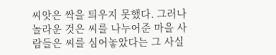씨앗은 싹을 틔우지 못했다. 그러나 놀라운 것은 씨를 나누어준 마을 사람들은 씨를 심어놓았다는 그 사실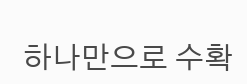하나만으로 수확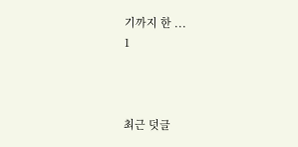기까지 한 ...
1



최근 덧글